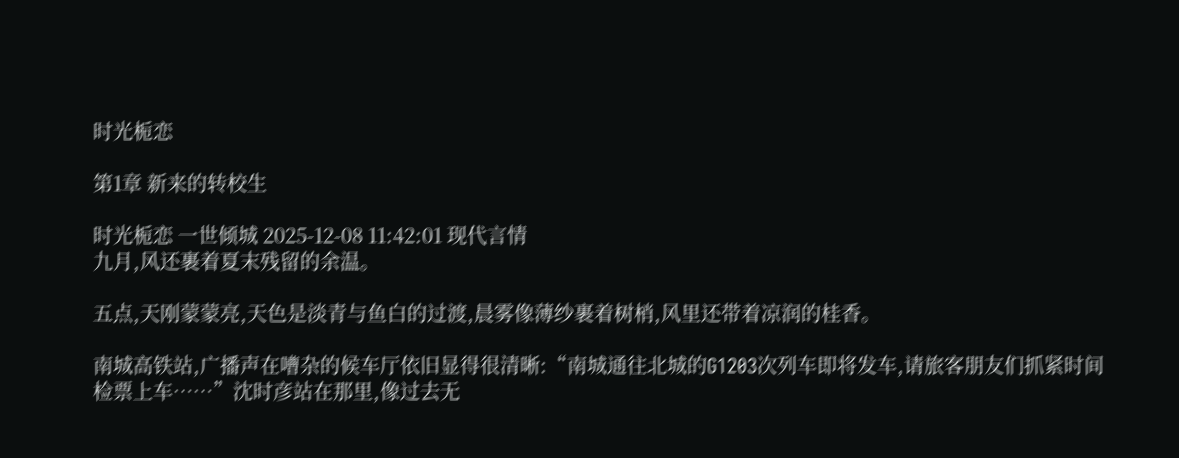时光栀恋

第1章 新来的转校生

时光栀恋 一世倾城 2025-12-08 11:42:01 现代言情
九月,风还裹着夏末残留的余温。

五点,天刚蒙蒙亮,天色是淡青与鱼白的过渡,晨雾像薄纱裹着树梢,风里还带着凉润的桂香。

南城高铁站,广播声在嘈杂的候车厅依旧显得很清晰:“南城通往北城的G1203次列车即将发车,请旅客朋友们抓紧时间检票上车……”沈时彦站在那里,像过去无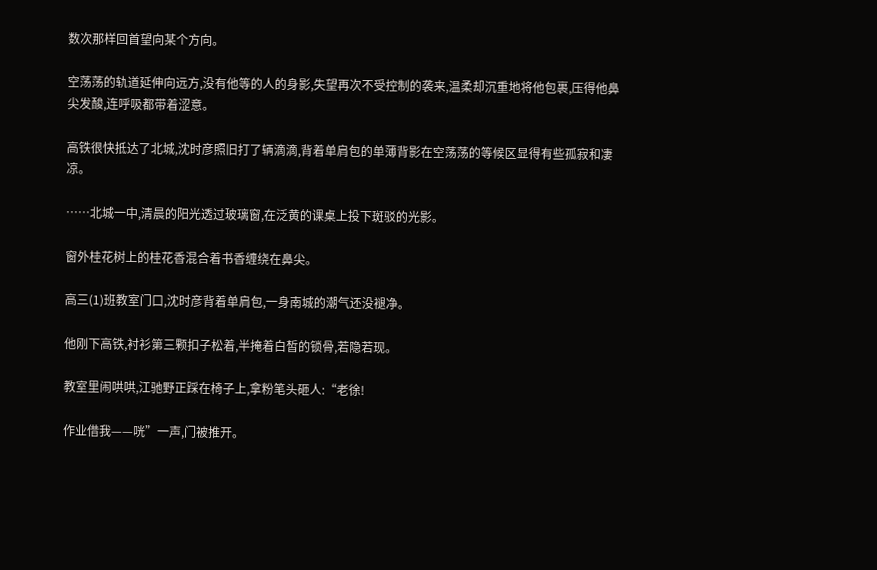数次那样回首望向某个方向。

空荡荡的轨道延伸向远方,没有他等的人的身影,失望再次不受控制的袭来,温柔却沉重地将他包裹,压得他鼻尖发酸,连呼吸都带着涩意。

高铁很快抵达了北城,沈时彦照旧打了辆滴滴,背着单肩包的单薄背影在空荡荡的等候区显得有些孤寂和凄凉。

……北城一中,清晨的阳光透过玻璃窗,在泛黄的课桌上投下斑驳的光影。

窗外桂花树上的桂花香混合着书香缠绕在鼻尖。

高三(1)班教室门口,沈时彦背着单肩包,一身南城的潮气还没褪净。

他刚下高铁,衬衫第三颗扣子松着,半掩着白皙的锁骨,若隐若现。

教室里闹哄哄,江驰野正踩在椅子上,拿粉笔头砸人:“老徐!

作业借我——咣”一声,门被推开。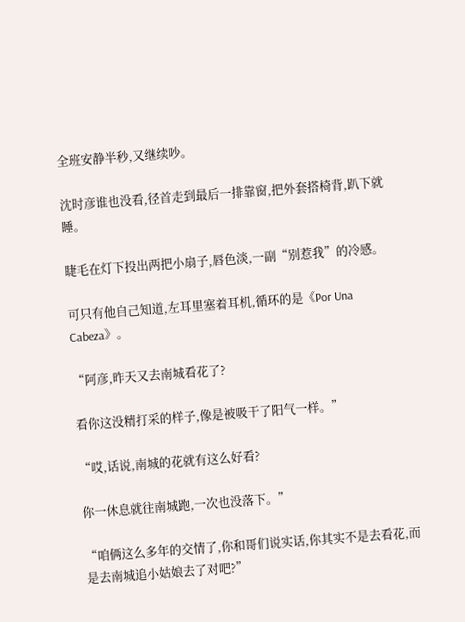全班安静半秒,又继续吵。

沈时彦谁也没看,径首走到最后一排靠窗,把外套搭椅背,趴下就睡。

睫毛在灯下投出两把小扇子,唇色淡,一副“别惹我”的冷感。

可只有他自己知道,左耳里塞着耳机,循环的是《Por Una Cabeza》。

“阿彦,昨天又去南城看花了?

看你这没精打采的样子,像是被吸干了阳气一样。”

“哎,话说,南城的花就有这么好看?

你一休息就往南城跑,一次也没落下。”

“咱俩这么多年的交情了,你和哥们说实话,你其实不是去看花,而是去南城追小姑娘去了对吧?”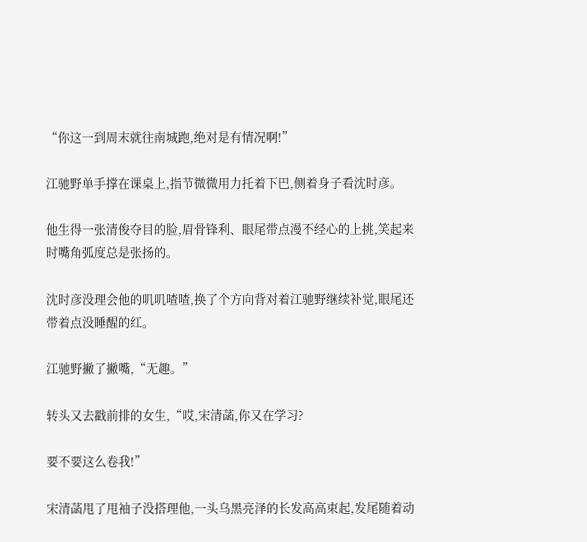“你这一到周末就往南城跑,绝对是有情况啊!”

江驰野单手撑在课桌上,指节微微用力托着下巴,侧着身子看沈时彦。

他生得一张清俊夺目的脸,眉骨锋利、眼尾带点漫不经心的上挑,笑起来时嘴角弧度总是张扬的。

沈时彦没理会他的叽叽喳喳,换了个方向背对着江驰野继续补觉,眼尾还带着点没睡醒的红。

江驰野撇了撇嘴,“无趣。”

转头又去戳前排的女生,“哎,宋清菡,你又在学习?

要不要这么卷我!”

宋清菡甩了甩袖子没搭理他,一头乌黑亮泽的长发高高束起,发尾随着动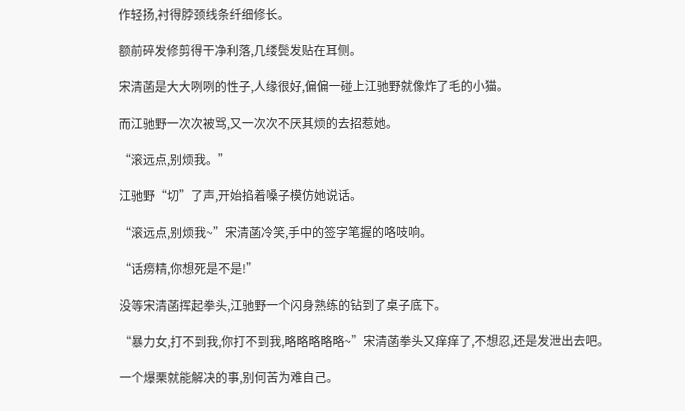作轻扬,衬得脖颈线条纤细修长。

额前碎发修剪得干净利落,几缕鬓发贴在耳侧。

宋清菡是大大咧咧的性子,人缘很好,偏偏一碰上江驰野就像炸了毛的小猫。

而江驰野一次次被骂,又一次次不厌其烦的去招惹她。

“滚远点,别烦我。”

江驰野“切”了声,开始掐着嗓子模仿她说话。

“滚远点,别烦我~”宋清菡冷笑,手中的签字笔握的咯吱响。

“话痨精,你想死是不是!”

没等宋清菡挥起拳头,江驰野一个闪身熟练的钻到了桌子底下。

“暴力女,打不到我,你打不到我,略略略略略~”宋清菡拳头又痒痒了,不想忍,还是发泄出去吧。

一个爆栗就能解决的事,别何苦为难自己。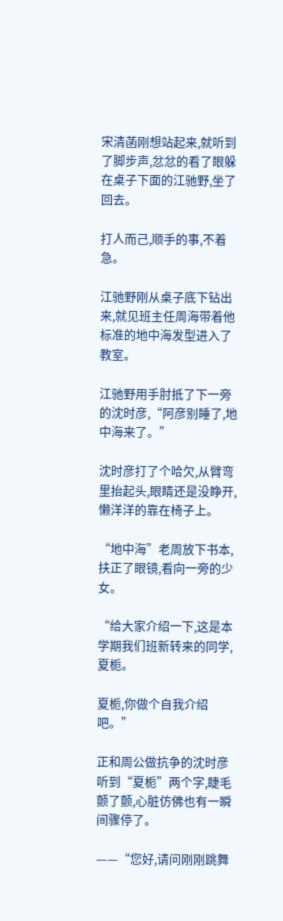宋清菡刚想站起来,就听到了脚步声,忿忿的看了眼躲在桌子下面的江驰野,坐了回去。

打人而己,顺手的事,不着急。

江驰野刚从桌子底下钻出来,就见班主任周海带着他标准的地中海发型进入了教室。

江驰野用手肘抵了下一旁的沈时彦,“阿彦别睡了,地中海来了。”

沈时彦打了个哈欠,从臂弯里抬起头,眼睛还是没睁开,懒洋洋的靠在椅子上。

“地中海”老周放下书本,扶正了眼镜,看向一旁的少女。

“给大家介绍一下,这是本学期我们班新转来的同学,夏栀。

夏栀,你做个自我介绍吧。”

正和周公做抗争的沈时彦听到“夏栀”两个字,睫毛颤了颤,心脏仿佛也有一瞬间骤停了。

——“您好,请问刚刚跳舞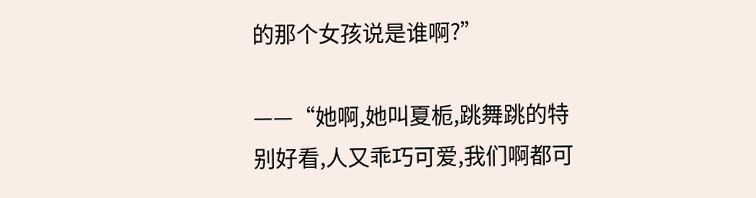的那个女孩说是谁啊?”

——“她啊,她叫夏栀,跳舞跳的特别好看,人又乖巧可爱,我们啊都可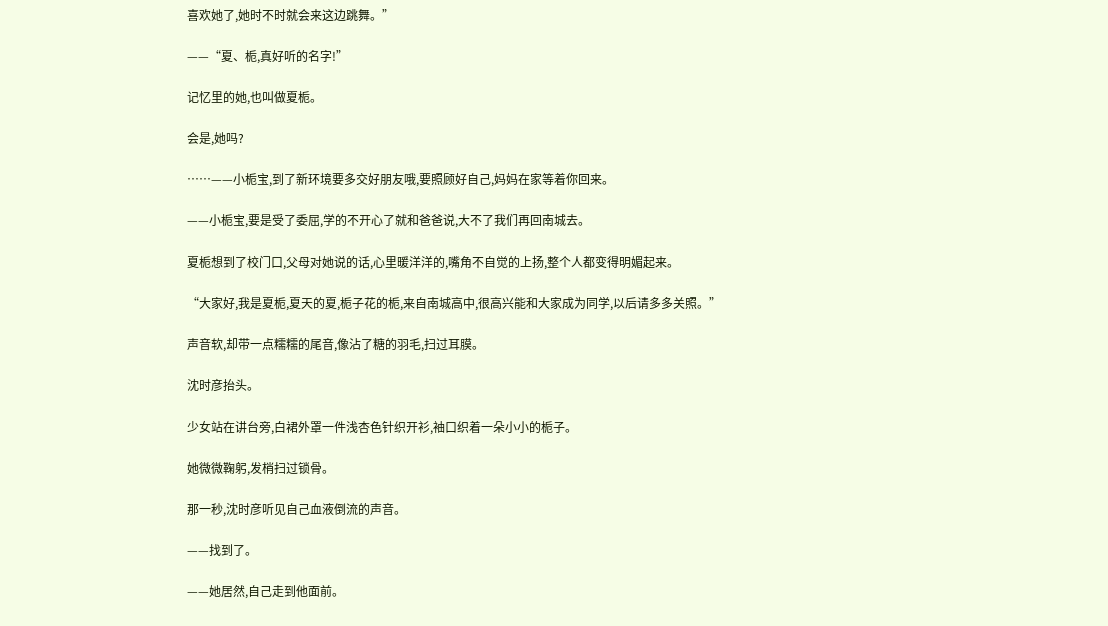喜欢她了,她时不时就会来这边跳舞。”

——“夏、栀,真好听的名字!”

记忆里的她,也叫做夏栀。

会是,她吗?

……——小栀宝,到了新环境要多交好朋友哦,要照顾好自己,妈妈在家等着你回来。

——小栀宝,要是受了委屈,学的不开心了就和爸爸说,大不了我们再回南城去。

夏栀想到了校门口,父母对她说的话,心里暖洋洋的,嘴角不自觉的上扬,整个人都变得明媚起来。

“大家好,我是夏栀,夏天的夏,栀子花的栀,来自南城高中,很高兴能和大家成为同学,以后请多多关照。”

声音软,却带一点糯糯的尾音,像沾了糖的羽毛,扫过耳膜。

沈时彦抬头。

少女站在讲台旁,白裙外罩一件浅杏色针织开衫,袖口织着一朵小小的栀子。

她微微鞠躬,发梢扫过锁骨。

那一秒,沈时彦听见自己血液倒流的声音。

——找到了。

——她居然,自己走到他面前。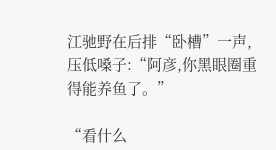江驰野在后排“卧槽”一声,压低嗓子:“阿彦,你黑眼圈重得能养鱼了。”

“看什么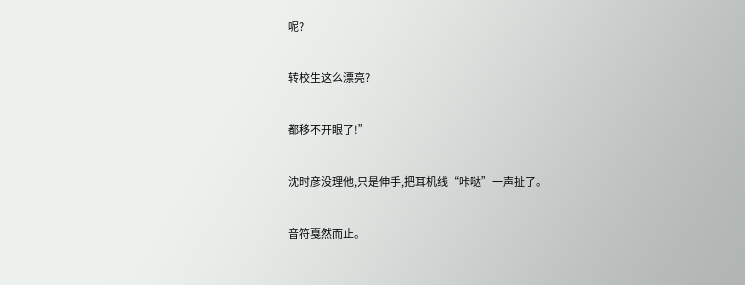呢?

转校生这么漂亮?

都移不开眼了!”

沈时彦没理他,只是伸手,把耳机线“咔哒”一声扯了。

音符戛然而止。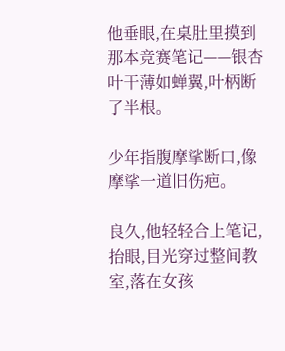他垂眼,在桌肚里摸到那本竞赛笔记——银杏叶干薄如蝉翼,叶柄断了半根。

少年指腹摩挲断口,像摩挲一道旧伤疤。

良久,他轻轻合上笔记,抬眼,目光穿过整间教室,落在女孩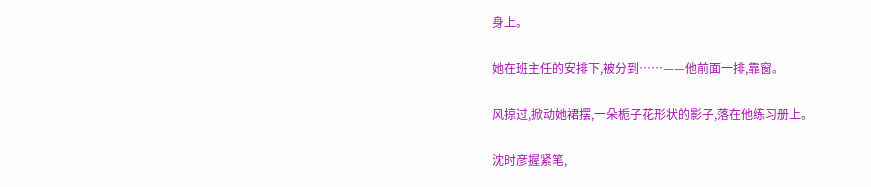身上。

她在班主任的安排下,被分到……——他前面一排,靠窗。

风掠过,掀动她裙摆,一朵栀子花形状的影子,落在他练习册上。

沈时彦握紧笔,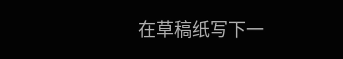在草稿纸写下一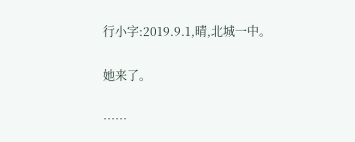行小字:2019.9.1,晴,北城一中。

她来了。

……